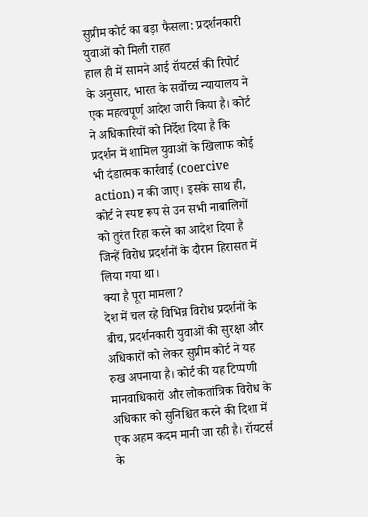सुप्रीम कोर्ट का बड़ा फैसला: प्रदर्शनकारी युवाओं को मिली राहत
हाल ही में सामने आई रॉयटर्स की रिपोर्ट के अनुसार, भारत के सर्वोच्च न्यायालय ने एक महत्वपूर्ण आदेश जारी किया है। कोर्ट ने अधिकारियों को निर्देश दिया है कि प्रदर्शन में शामिल युवाओं के खिलाफ कोई भी दंडात्मक कार्रवाई (coercive action) न की जाए। इसके साथ ही, कोर्ट ने स्पष्ट रूप से उन सभी नाबालिगों को तुरंत रिहा करने का आदेश दिया है जिन्हें विरोध प्रदर्शनों के दौरान हिरासत में लिया गया था।
क्या है पूरा मामला?
देश में चल रहे विभिन्न विरोध प्रदर्शनों के बीच, प्रदर्शनकारी युवाओं की सुरक्षा और अधिकारों को लेकर सुप्रीम कोर्ट ने यह रुख अपनाया है। कोर्ट की यह टिप्पणी मानवाधिकारों और लोकतांत्रिक विरोध के अधिकार को सुनिश्चित करने की दिशा में एक अहम कदम मानी जा रही है। रॉयटर्स के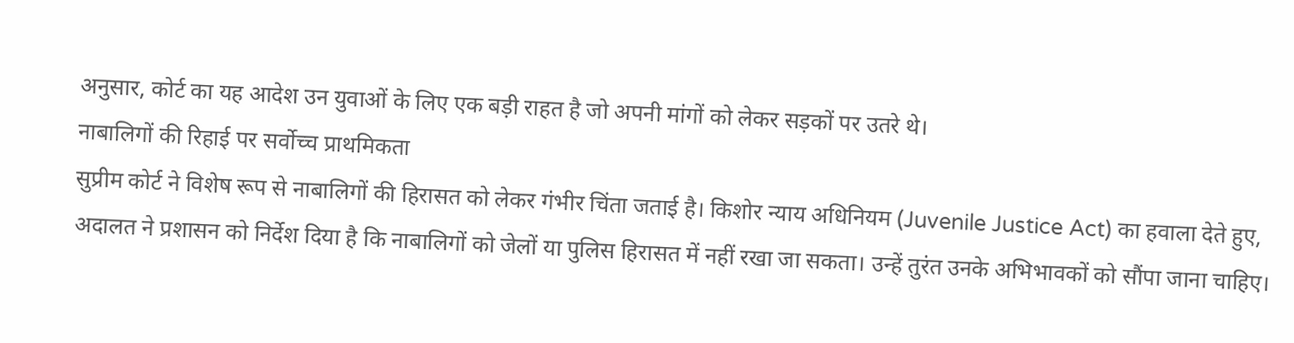अनुसार, कोर्ट का यह आदेश उन युवाओं के लिए एक बड़ी राहत है जो अपनी मांगों को लेकर सड़कों पर उतरे थे।
नाबालिगों की रिहाई पर सर्वोच्च प्राथमिकता
सुप्रीम कोर्ट ने विशेष रूप से नाबालिगों की हिरासत को लेकर गंभीर चिंता जताई है। किशोर न्याय अधिनियम (Juvenile Justice Act) का हवाला देते हुए, अदालत ने प्रशासन को निर्देश दिया है कि नाबालिगों को जेलों या पुलिस हिरासत में नहीं रखा जा सकता। उन्हें तुरंत उनके अभिभावकों को सौंपा जाना चाहिए।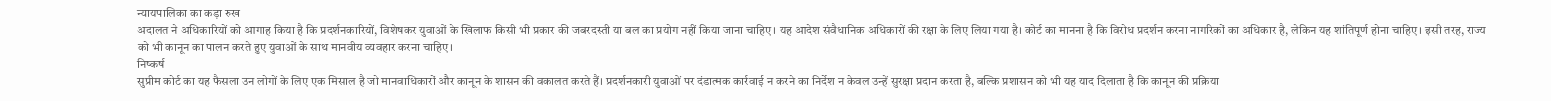न्यायपालिका का कड़ा रुख
अदालत ने अधिकारियों को आगाह किया है कि प्रदर्शनकारियों, विशेषकर युवाओं के खिलाफ किसी भी प्रकार की जबरदस्ती या बल का प्रयोग नहीं किया जाना चाहिए। यह आदेश संवैधानिक अधिकारों की रक्षा के लिए लिया गया है। कोर्ट का मानना है कि विरोध प्रदर्शन करना नागरिकों का अधिकार है, लेकिन यह शांतिपूर्ण होना चाहिए। इसी तरह, राज्य को भी कानून का पालन करते हुए युवाओं के साथ मानवीय व्यवहार करना चाहिए।
निष्कर्ष
सुप्रीम कोर्ट का यह फैसला उन लोगों के लिए एक मिसाल है जो मानवाधिकारों और कानून के शासन की वकालत करते हैं। प्रदर्शनकारी युवाओं पर दंडात्मक कार्रवाई न करने का निर्देश न केवल उन्हें सुरक्षा प्रदान करता है, बल्कि प्रशासन को भी यह याद दिलाता है कि कानून की प्रक्रिया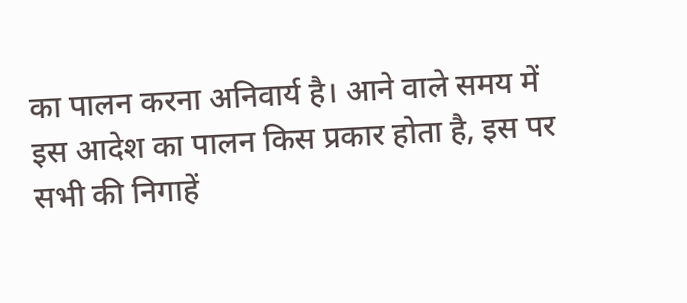का पालन करना अनिवार्य है। आने वाले समय में इस आदेश का पालन किस प्रकार होता है, इस पर सभी की निगाहें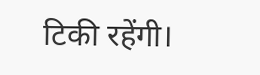टिकी रहेंगी।